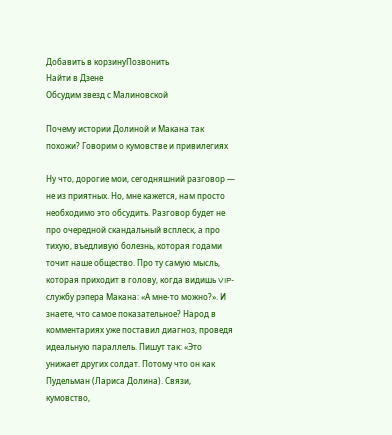Добавить в корзинуПозвонить
Найти в Дзене
Обсудим звезд с Малиновской

Почему истории Долиной и Макана так похожи? Говорим о кумовстве и привилегиях

Ну что, дорогие мои, сегодняшний разговор — не из приятных. Но, мне кажется, нам просто необходимо это обсудить. Разговор будет не про очередной скандальный всплеск, а про тихую, въедливую болезнь, которая годами точит наше общество. Про ту самую мысль, которая приходит в голову, когда видишь VIP-службу рэпера Макана: «А мне-то можно?». И знаете, что самое показательное? Народ в комментариях уже поставил диагноз, проведя идеальную параллель. Пишут так: «Это унижает других солдат. Потому что он как Пудельман (Лариса Долина). Связи, кумовство,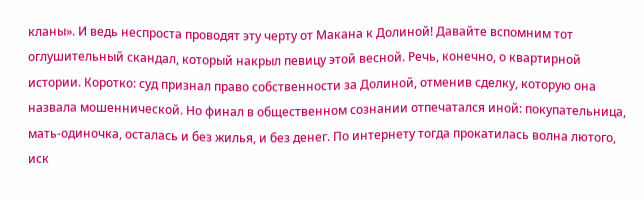кланы». И ведь неспроста проводят эту черту от Макана к Долиной! Давайте вспомним тот оглушительный скандал, который накрыл певицу этой весной. Речь, конечно, о квартирной истории. Коротко: суд признал право собственности за Долиной, отменив сделку, которую она назвала мошеннической. Но финал в общественном сознании отпечатался иной: покупательница, мать-одиночка, осталась и без жилья, и без денег. По интернету тогда прокатилась волна лютого, иск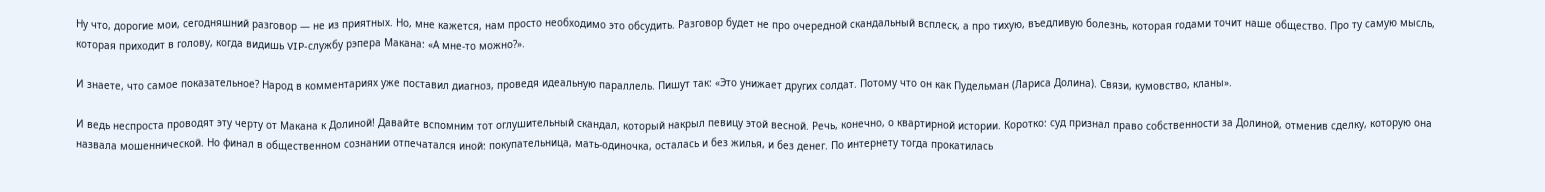Ну что, дорогие мои, сегодняшний разговор — не из приятных. Но, мне кажется, нам просто необходимо это обсудить. Разговор будет не про очередной скандальный всплеск, а про тихую, въедливую болезнь, которая годами точит наше общество. Про ту самую мысль, которая приходит в голову, когда видишь VIP-службу рэпера Макана: «А мне-то можно?».

И знаете, что самое показательное? Народ в комментариях уже поставил диагноз, проведя идеальную параллель. Пишут так: «Это унижает других солдат. Потому что он как Пудельман (Лариса Долина). Связи, кумовство, кланы».

И ведь неспроста проводят эту черту от Макана к Долиной! Давайте вспомним тот оглушительный скандал, который накрыл певицу этой весной. Речь, конечно, о квартирной истории. Коротко: суд признал право собственности за Долиной, отменив сделку, которую она назвала мошеннической. Но финал в общественном сознании отпечатался иной: покупательница, мать-одиночка, осталась и без жилья, и без денег. По интернету тогда прокатилась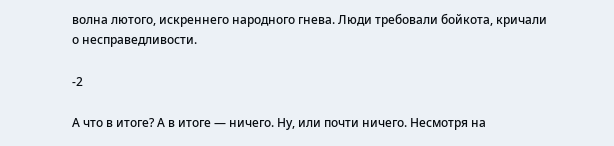волна лютого, искреннего народного гнева. Люди требовали бойкота, кричали о несправедливости.

-2

А что в итоге? А в итоге — ничего. Ну, или почти ничего. Несмотря на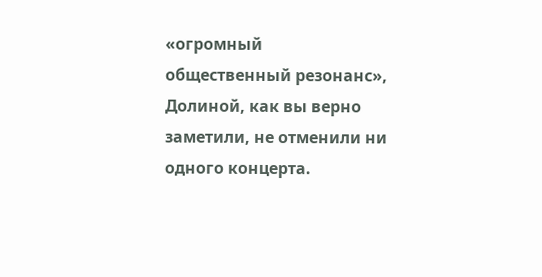«огромный общественный резонанс», Долиной, как вы верно заметили, не отменили ни одного концерта.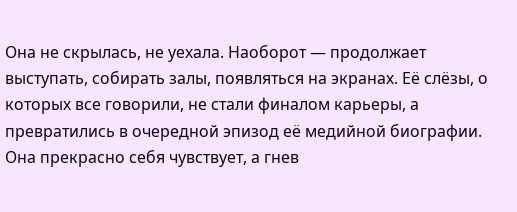Она не скрылась, не уехала. Наоборот — продолжает выступать, собирать залы, появляться на экранах. Её слёзы, о которых все говорили, не стали финалом карьеры, а превратились в очередной эпизод её медийной биографии. Она прекрасно себя чувствует, а гнев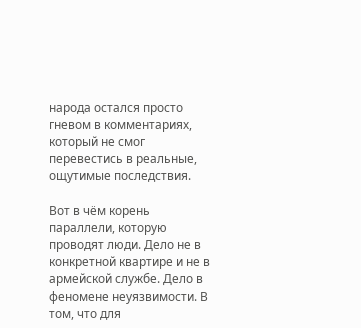народа остался просто гневом в комментариях, который не смог перевестись в реальные, ощутимые последствия.

Вот в чём корень параллели, которую проводят люди. Дело не в конкретной квартире и не в армейской службе. Дело в феномене неуязвимости. В том, что для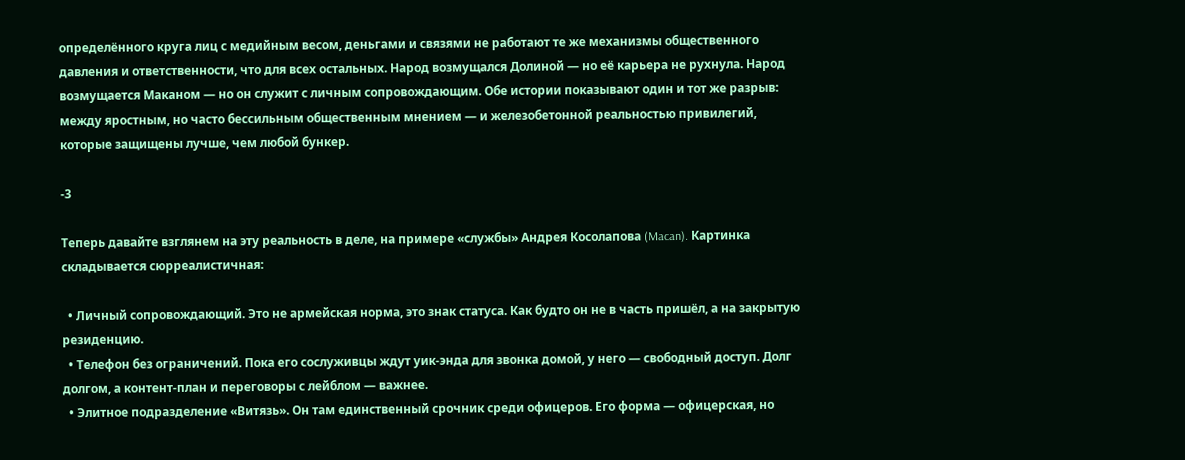определённого круга лиц с медийным весом, деньгами и связями не работают те же механизмы общественного давления и ответственности, что для всех остальных. Народ возмущался Долиной — но её карьера не рухнула. Народ возмущается Маканом — но он служит с личным сопровождающим. Обе истории показывают один и тот же разрыв: между яростным, но часто бессильным общественным мнением — и железобетонной реальностью привилегий, которые защищены лучше, чем любой бункер.

-3

Теперь давайте взглянем на эту реальность в деле, на примере «службы» Андрея Косолапова (Macan). Картинка складывается сюрреалистичная:

  • Личный сопровождающий. Это не армейская норма, это знак статуса. Как будто он не в часть пришёл, а на закрытую резиденцию.
  • Телефон без ограничений. Пока его сослуживцы ждут уик-энда для звонка домой, у него — свободный доступ. Долг долгом, а контент-план и переговоры с лейблом — важнее.
  • Элитное подразделение «Витязь». Он там единственный срочник среди офицеров. Его форма — офицерская, но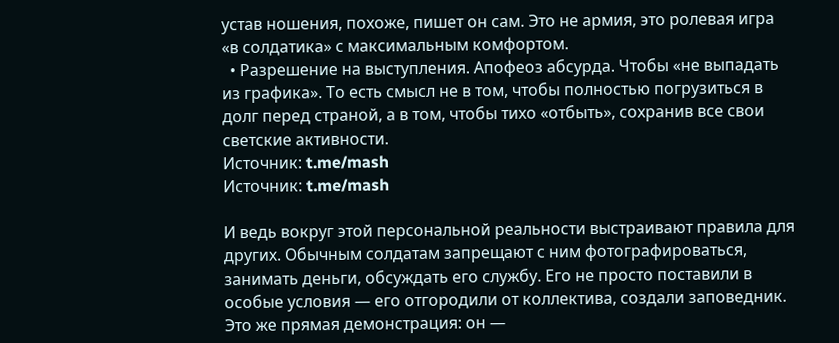устав ношения, похоже, пишет он сам. Это не армия, это ролевая игра «в солдатика» с максимальным комфортом.
  • Разрешение на выступления. Апофеоз абсурда. Чтобы «не выпадать из графика». То есть смысл не в том, чтобы полностью погрузиться в долг перед страной, а в том, чтобы тихо «отбыть», сохранив все свои светские активности.
Источник: t.me/mash
Источник: t.me/mash

И ведь вокруг этой персональной реальности выстраивают правила для других. Обычным солдатам запрещают с ним фотографироваться, занимать деньги, обсуждать его службу. Его не просто поставили в особые условия — его отгородили от коллектива, создали заповедник. Это же прямая демонстрация: он —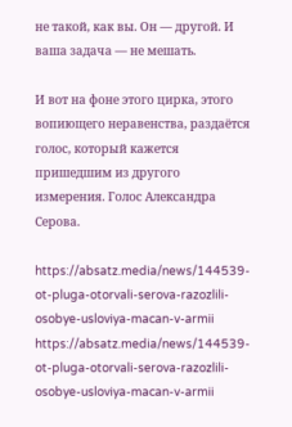не такой, как вы. Он — другой. И ваша задача — не мешать.

И вот на фоне этого цирка, этого вопиющего неравенства, раздаётся голос, который кажется пришедшим из другого измерения. Голос Александра Серова.

https://absatz.media/news/144539-ot-pluga-otorvali-serova-razozlili-osobye-usloviya-macan-v-armii
https://absatz.media/news/144539-ot-pluga-otorvali-serova-razozlili-osobye-usloviya-macan-v-armii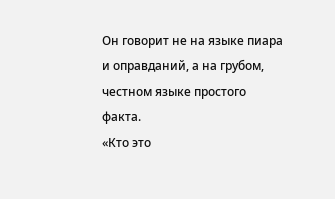Он говорит не на языке пиара и оправданий, а на грубом, честном языке простого факта.
«Кто это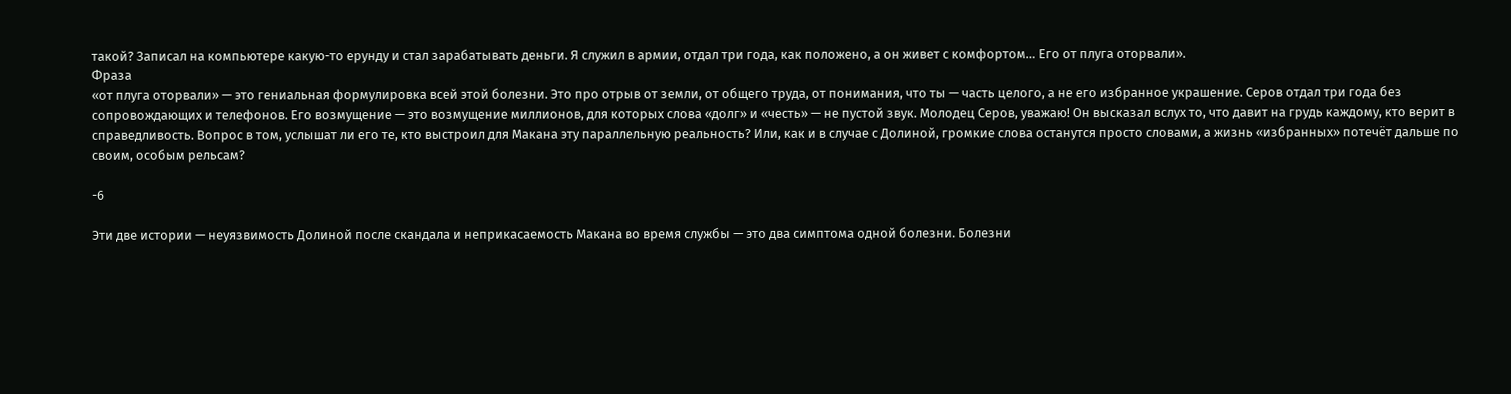такой? Записал на компьютере какую-то ерунду и стал зарабатывать деньги. Я служил в армии, отдал три года, как положено, а он живет с комфортом… Его от плуга оторвали».
Фраза
«от плуга оторвали» — это гениальная формулировка всей этой болезни. Это про отрыв от земли, от общего труда, от понимания, что ты — часть целого, а не его избранное украшение. Серов отдал три года без сопровождающих и телефонов. Его возмущение — это возмущение миллионов, для которых слова «долг» и «честь» — не пустой звук. Молодец Серов, уважаю! Он высказал вслух то, что давит на грудь каждому, кто верит в справедливость. Вопрос в том, услышат ли его те, кто выстроил для Макана эту параллельную реальность? Или, как и в случае с Долиной, громкие слова останутся просто словами, а жизнь «избранных» потечёт дальше по своим, особым рельсам?

-6

Эти две истории — неуязвимость Долиной после скандала и неприкасаемость Макана во время службы — это два симптома одной болезни. Болезни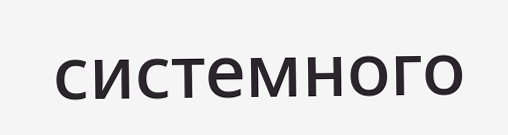системного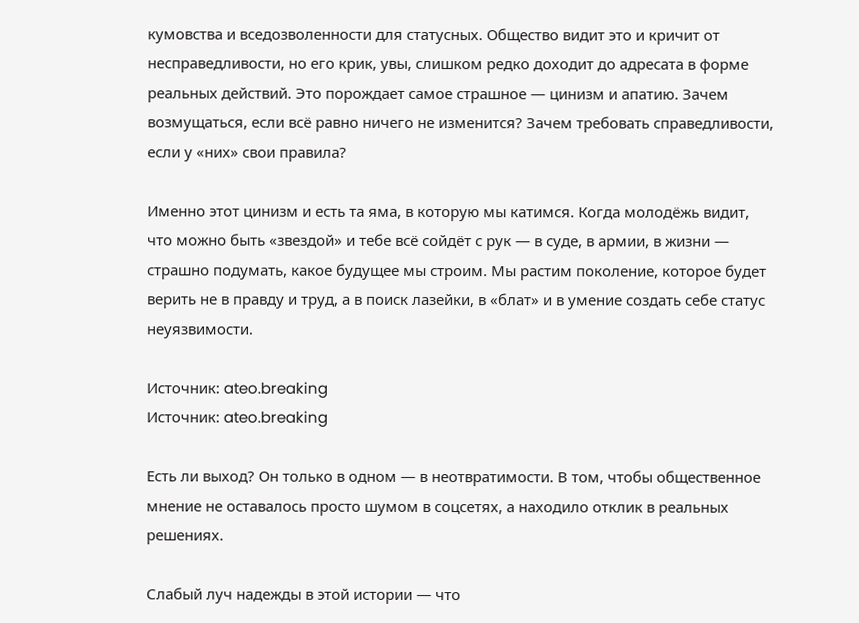кумовства и вседозволенности для статусных. Общество видит это и кричит от несправедливости, но его крик, увы, слишком редко доходит до адресата в форме реальных действий. Это порождает самое страшное — цинизм и апатию. Зачем возмущаться, если всё равно ничего не изменится? Зачем требовать справедливости, если у «них» свои правила?

Именно этот цинизм и есть та яма, в которую мы катимся. Когда молодёжь видит, что можно быть «звездой» и тебе всё сойдёт с рук — в суде, в армии, в жизни — страшно подумать, какое будущее мы строим. Мы растим поколение, которое будет верить не в правду и труд, а в поиск лазейки, в «блат» и в умение создать себе статус неуязвимости.

Источник: ateo.breaking
Источник: ateo.breaking

Есть ли выход? Он только в одном — в неотвратимости. В том, чтобы общественное мнение не оставалось просто шумом в соцсетях, а находило отклик в реальных решениях.

Слабый луч надежды в этой истории — что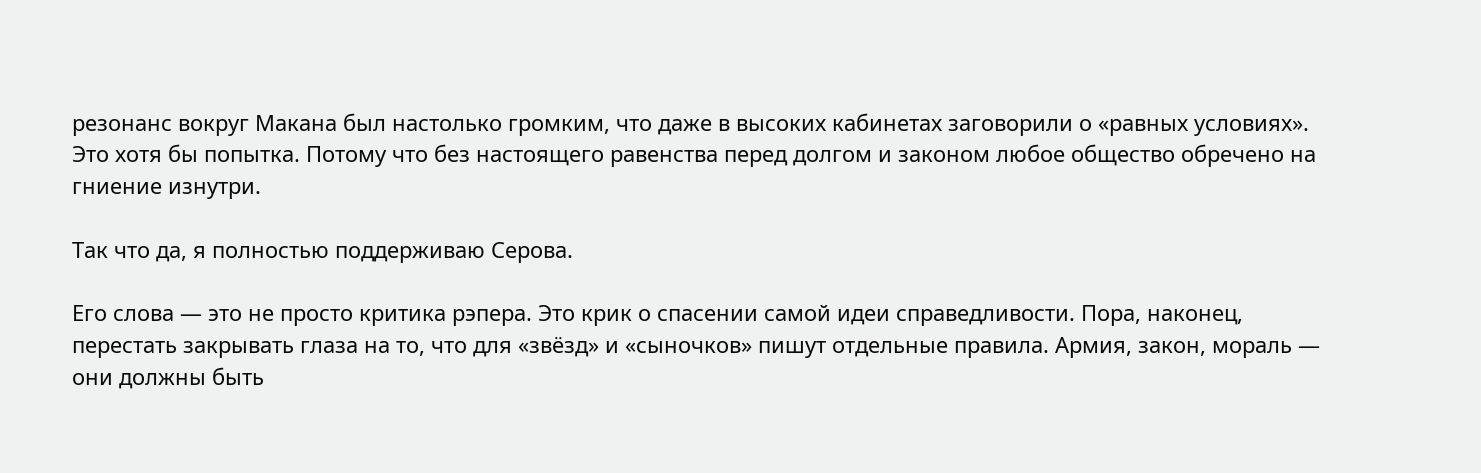резонанс вокруг Макана был настолько громким, что даже в высоких кабинетах заговорили о «равных условиях». Это хотя бы попытка. Потому что без настоящего равенства перед долгом и законом любое общество обречено на гниение изнутри.

Так что да, я полностью поддерживаю Серова.

Его слова — это не просто критика рэпера. Это крик о спасении самой идеи справедливости. Пора, наконец, перестать закрывать глаза на то, что для «звёзд» и «сыночков» пишут отдельные правила. Армия, закон, мораль — они должны быть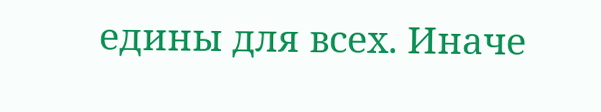едины для всех. Иначе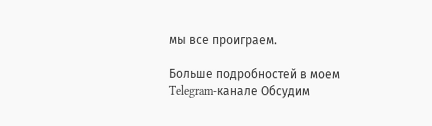мы все проиграем.

Больше подробностей в моем Telegram-канале Обсудим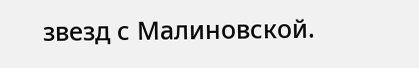звезд с Малиновской.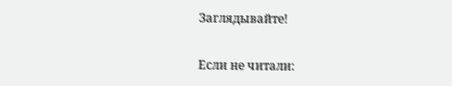Заглядывайте!

Если не читали: